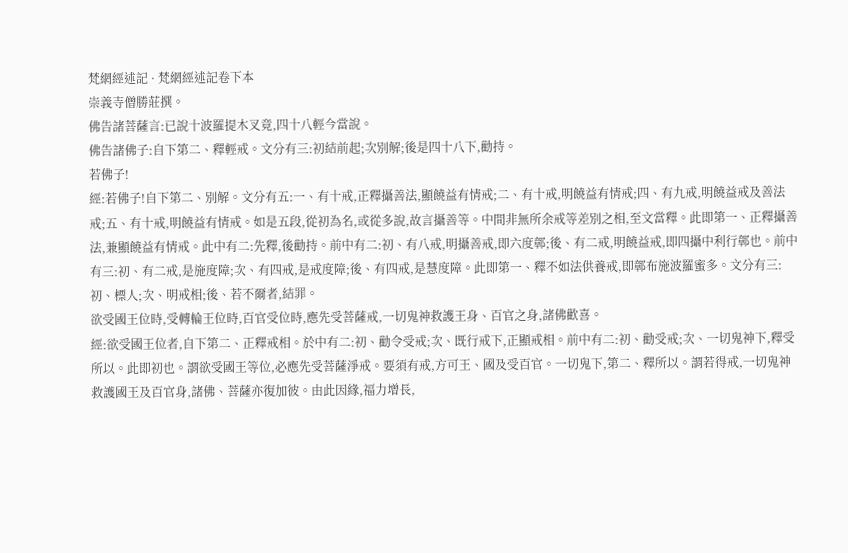梵網經述記 · 梵網經述記卷下本
崇義寺僧勝莊撰。
佛告諸菩薩言:已說十波羅提木叉竟,四十八輕今當說。
佛告諸佛子:自下第二、釋輕戒。文分有三:初結前起;次別解;後是四十八下,勸持。
若佛子!
經:若佛子!自下第二、別解。文分有五:一、有十戒,正釋攝善法,顯饒益有情戒;二、有十戒,明饒益有情戒;四、有九戒,明饒益戒及善法戒;五、有十戒,明饒益有情戒。如是五段,從初為名,或從多說,故言攝善等。中間非無所余戒等差別之相,至文當釋。此即第一、正釋攝善法,兼顯饒益有情戒。此中有二:先釋,後勸持。前中有二:初、有八戒,明攝善戒,即六度鄣;後、有二戒,明饒益戒,即四攝中利行鄣也。前中有三:初、有二戒,是施度障;次、有四戒,是戒度障;後、有四戒,是慧度障。此即第一、釋不如法供養戒,即鄣布施波羅蜜多。文分有三:初、標人;次、明戒相;後、若不爾者,結罪。
欲受國王位時,受轉輪王位時,百官受位時,應先受菩薩戒,一切鬼神救護王身、百官之身,諸佛歡喜。
經:欲受國王位者,自下第二、正釋戒相。於中有二:初、勸令受戒;次、既行戒下,正顯戒相。前中有二:初、勸受戒;次、一切鬼神下,釋受所以。此即初也。謂欲受國王等位,必應先受菩薩淨戒。要須有戒,方可王、國及受百官。一切鬼下,第二、釋所以。謂若得戒,一切鬼神救護國王及百官身,諸佛、菩薩亦復加彼。由此因緣,福力增長,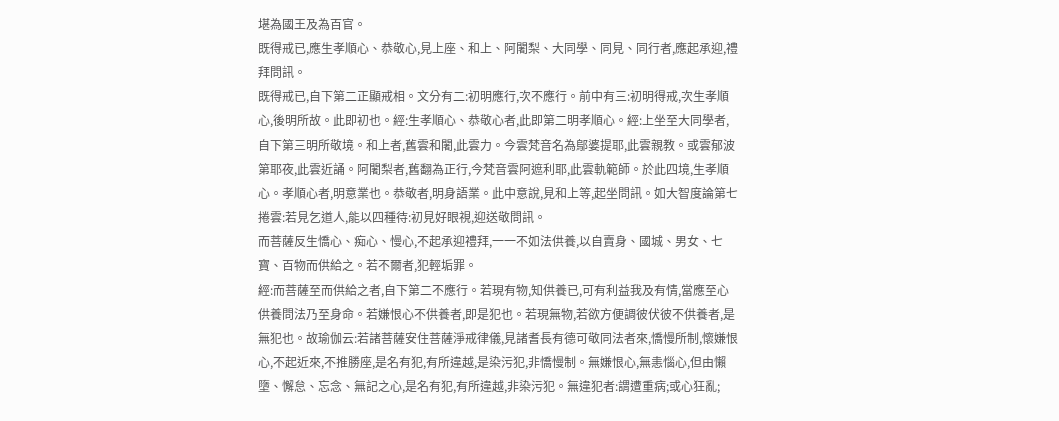堪為國王及為百官。
既得戒已,應生孝順心、恭敬心,見上座、和上、阿闍梨、大同學、同見、同行者,應起承迎,禮拜問訊。
既得戒已,自下第二正顯戒相。文分有二:初明應行,次不應行。前中有三:初明得戒,次生孝順心,後明所故。此即初也。經:生孝順心、恭敬心者,此即第二明孝順心。經:上坐至大同學者,自下第三明所敬境。和上者,舊雲和闍,此雲力。今雲梵音名為鄔婆提耶,此雲親教。或雲郁波第耶夜,此雲近誦。阿闍梨者,舊翻為正行,今梵音雲阿遮利耶,此雲軌範師。於此四境,生孝順心。孝順心者,明意業也。恭敬者,明身語業。此中意說,見和上等,起坐問訊。如大智度論第七捲雲:若見乞道人,能以四種待:初見好眼視,迎送敬問訊。
而菩薩反生憍心、痴心、慢心,不起承迎禮拜,一一不如法供養,以自賣身、國城、男女、七寶、百物而供給之。若不爾者,犯輕垢罪。
經:而菩薩至而供給之者,自下第二不應行。若現有物,知供養已,可有利益我及有情,當應至心供養問法乃至身命。若嫌恨心不供養者,即是犯也。若現無物,若欲方便調彼伏彼不供養者,是無犯也。故瑜伽云:若諸菩薩安住菩薩淨戒律儀,見諸耆長有德可敬同法者來,憍慢所制,懷嫌恨心,不起近來,不推勝座,是名有犯,有所違越,是染污犯,非憍慢制。無嫌恨心,無恚惱心,但由懶墮、懈怠、忘念、無記之心,是名有犯,有所違越,非染污犯。無違犯者:謂遭重病;或心狂亂;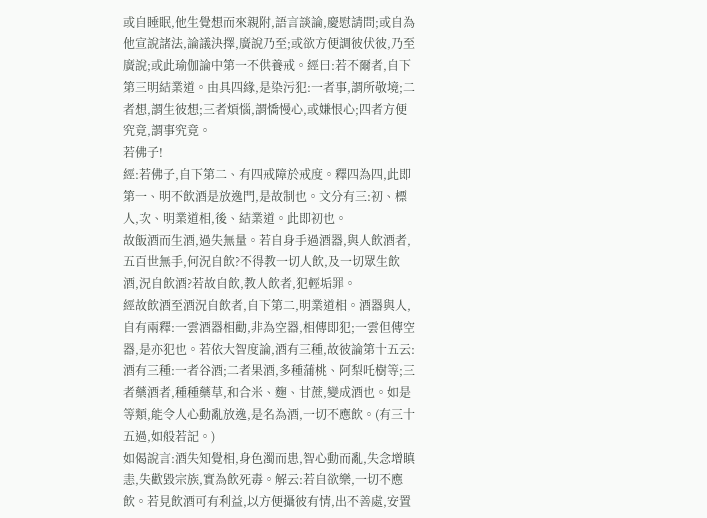或自睡眠,他生覺想而來親附,語言談論,慶慰請問;或自為他宣說諸法,論議決擇,廣說乃至;或欲方便調彼伏彼,乃至廣說;或此瑜伽論中第一不供養戒。經曰:若不爾者,自下第三明結業道。由具四緣,是染污犯:一者事,謂所敬境;二者想,謂生彼想;三者煩惱,謂憍慢心,或嫌恨心;四者方便究竟,謂事究竟。
若佛子!
經:若佛子,自下第二、有四戒障於戒度。釋四為四,此即第一、明不飲酒是放逸門,是故制也。文分有三:初、標人,次、明業道相,後、結業道。此即初也。
故飯酒而生酒,過失無量。若自身手過酒器,與人飲酒者,五百世無手,何況自飲?不得教一切人飲,及一切眾生飲酒,況自飲酒?若故自飲,教人飲者,犯輕垢罪。
經故飲酒至酒況自飲者,自下第二,明業道相。酒器與人,自有兩釋:一雲酒器相勸,非為空器,相傳即犯;一雲但傳空器,是亦犯也。若依大智度論,酒有三種,故彼論第十五云:酒有三種:一者谷酒;二者果酒,多種蒲桃、阿梨吒樹等;三者藥酒者,種種藥草,和合米、麴、甘蔗,變成酒也。如是等類,能令人心動亂放逸,是名為酒,一切不應飲。(有三十五過,如般若記。)
如偈說言:酒失知覺相,身色濁而患,智心動而亂,失念增瞋恚,失歡毀宗族,實為飲死毒。解云:若自欲樂,一切不應飲。若見飲酒可有利益,以方便攝彼有情,出不善處,安置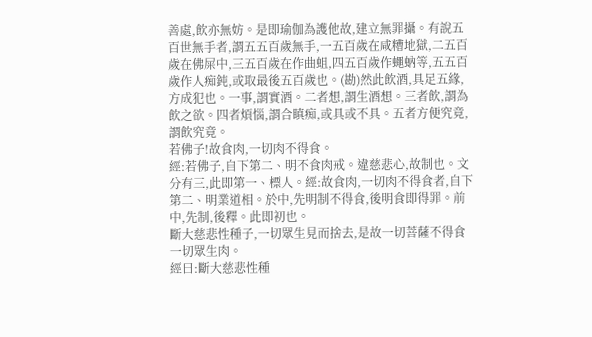善處,飲亦無妨。是即瑜伽為護他故,建立無罪攝。有說五百世無手者,謂五五百歲無手,一五百歲在咸糟地獄,二五百歲在佛屎中,三五百歲在作曲蛆,四五百歲作蠅蚋等,五五百歲作人痴鈍,或取最後五百歲也。(勘)然此飲酒,具足五緣,方成犯也。一事,謂實酒。二者想,謂生酒想。三者飲,謂為飲之欲。四者煩惱,謂合瞋痴,或具或不具。五者方便究竟,謂飲究竟。
若佛子!故食肉,一切肉不得食。
經:若佛子,自下第二、明不食肉戒。違慈悲心,故制也。文分有三,此即第一、標人。經:故食肉,一切肉不得食者,自下第二、明業道相。於中,先明制不得食,後明食即得罪。前中,先制,後釋。此即初也。
斷大慈悲性種子,一切眾生見而捨去,是故一切菩薩不得食一切眾生肉。
經曰:斷大慈悲性種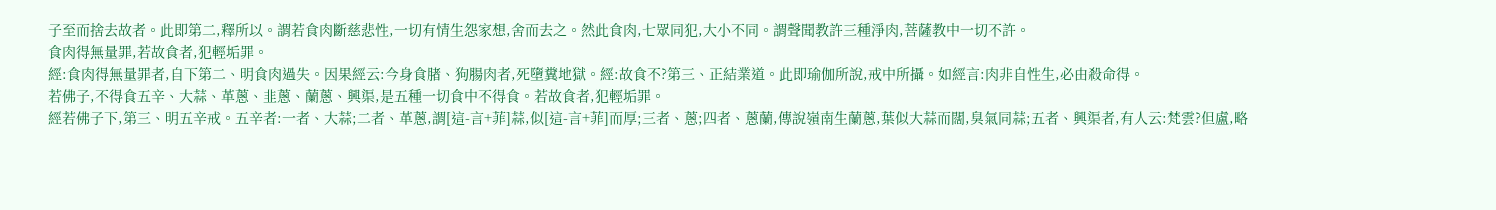子至而捨去故者。此即第二,釋所以。謂若食肉斷慈悲性,一切有情生怨家想,舍而去之。然此食肉,七眾同犯,大小不同。謂聲聞教許三種淨肉,菩薩教中一切不許。
食肉得無量罪,若故食者,犯輕垢罪。
經:食肉得無量罪者,自下第二、明食肉過失。因果經云:今身食䐗、狗腸肉者,死墮糞地獄。經:故食不?第三、正結業道。此即瑜伽所說,戒中所攝。如經言:肉非自性生,必由殺命得。
若佛子,不得食五辛、大蒜、革蔥、韭蔥、蘭蔥、興渠,是五種一切食中不得食。若故食者,犯輕垢罪。
經若佛子下,第三、明五辛戒。五辛者:一者、大蒜;二者、革蔥,謂[這-言+菲]蒜,似[這-言+菲]而厚;三者、蔥;四者、蔥蘭,傳說嶺南生蘭蔥,葉似大蒜而闊,臭氣同蒜;五者、興渠者,有人云:梵雲?但盧,略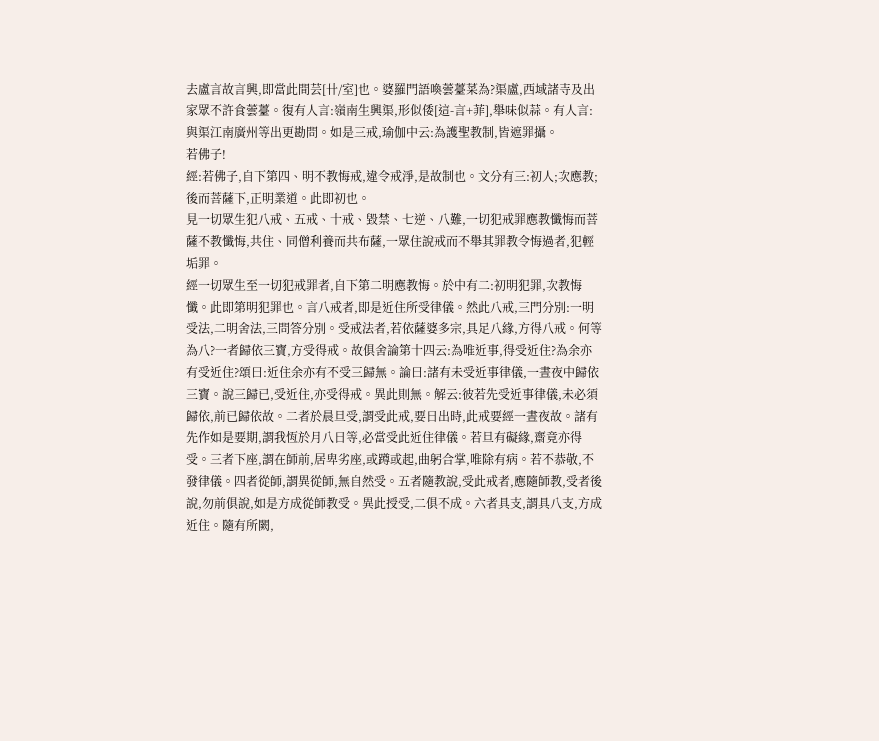去盧言故言興,即當此間芸[卄/室]也。婆羅門語喚蕓薹菜為?渠盧,西域諸寺及出家眾不許食蕓薹。復有人言:嶺南生興渠,形似倭[這-言+菲],舉味似蒜。有人言:與渠江南廣州等出更勘問。如是三戒,瑜伽中云:為護聖教制,皆遮罪攝。
若佛子!
經:若佛子,自下第四、明不教悔戒,違令戒淨,是故制也。文分有三:初人;次應教;後而菩薩下,正明業道。此即初也。
見一切眾生犯八戒、五戒、十戒、毀禁、七逆、八難,一切犯戒罪應教懺悔而菩薩不教懺悔,共住、同僧利養而共布薩,一眾住說戒而不舉其罪教令悔過者,犯輕垢罪。
經一切眾生至一切犯戒罪者,自下第二明應教悔。於中有二:初明犯罪,次教悔懺。此即第明犯罪也。言八戒者,即是近住所受律儀。然此八戒,三門分別:一明受法,二明舍法,三問答分別。受戒法者,若依薩婆多宗,具足八緣,方得八戒。何等為八?一者歸依三寶,方受得戒。故俱舍論第十四云:為唯近事,得受近住?為余亦有受近住?頌曰:近住余亦有不受三歸無。論曰:諸有未受近事律儀,一晝夜中歸依三寶。說三歸已,受近住,亦受得戒。異此則無。解云:彼若先受近事律儀,未必須歸依,前已歸依故。二者於晨旦受,謂受此戒,要日出時,此戒要經一晝夜故。諸有先作如是要期,謂我恆於月八日等,必當受此近住律儀。若旦有礙緣,齋竟亦得受。三者下座,謂在師前,居卑劣座,或蹲或起,曲躬合掌,唯除有病。若不恭敬,不發律儀。四者從師,謂異從師,無自然受。五者隨教說,受此戒者,應隨師教,受者後說,勿前俱說,如是方成從師教受。異此授受,二俱不成。六者具支,謂具八支,方成近住。隨有所闕,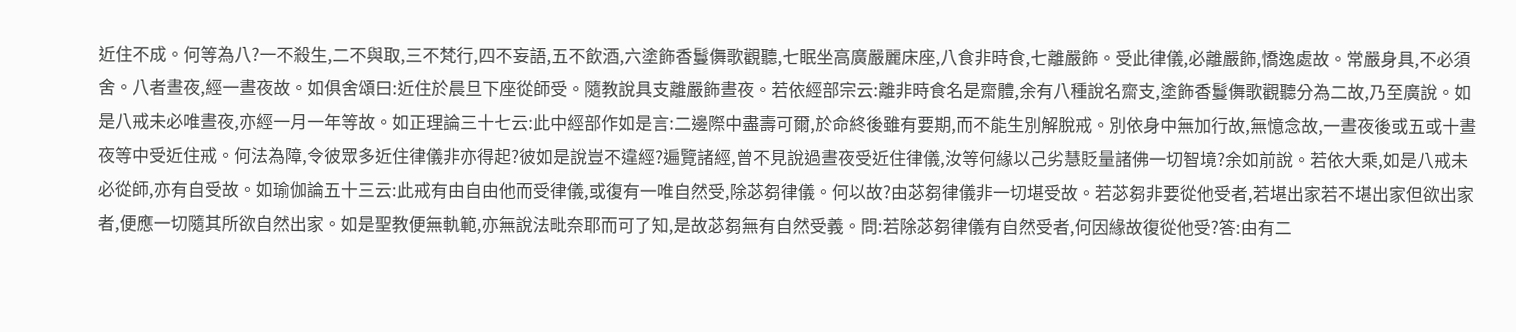近住不成。何等為八?一不殺生,二不與取,三不梵行,四不妄語,五不飲酒,六塗飾香鬘儛歌觀聽,七眠坐高廣嚴麗床座,八食非時食,七離嚴飾。受此律儀,必離嚴飾,憍逸處故。常嚴身具,不必須舍。八者晝夜,經一晝夜故。如俱舍頌曰:近住於晨旦下座從師受。隨教說具支離嚴飾晝夜。若依經部宗云:離非時食名是齋體,余有八種說名齋支,塗飾香鬘儛歌觀聽分為二故,乃至廣說。如是八戒未必唯晝夜,亦經一月一年等故。如正理論三十七云:此中經部作如是言:二邊際中盡壽可爾,於命終後雖有要期,而不能生別解脫戒。別依身中無加行故,無憶念故,一晝夜後或五或十晝夜等中受近住戒。何法為障,令彼眾多近住律儀非亦得起?彼如是說豈不違經?遍覽諸經,曾不見說過晝夜受近住律儀,汝等何緣以己劣慧貶量諸佛一切智境?余如前說。若依大乘,如是八戒未必從師,亦有自受故。如瑜伽論五十三云:此戒有由自由他而受律儀,或復有一唯自然受,除苾芻律儀。何以故?由苾芻律儀非一切堪受故。若苾芻非要從他受者,若堪出家若不堪出家但欲出家者,便應一切隨其所欲自然出家。如是聖教便無軌範,亦無說法毗奈耶而可了知,是故苾芻無有自然受義。問:若除苾芻律儀有自然受者,何因緣故復從他受?答:由有二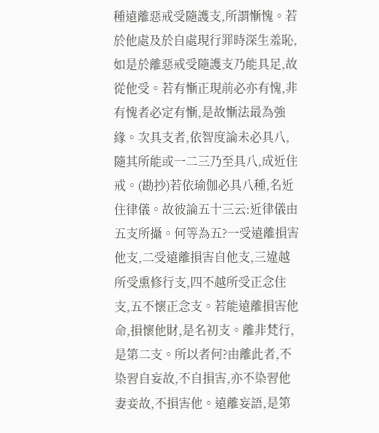種遠離惡戒受隨護支,所謂慚愧。若於他處及於自處現行罪時深生羞恥,如是於離惡戒受隨護支乃能具足,故從他受。若有慚正現前必亦有愧,非有愧者必定有慚,是故慚法最為強緣。次具支者,依智度論未必具八,隨其所能或一二三乃至具八,成近住戒。(勘抄)若依瑜伽必具八種,名近住律儀。故彼論五十三云:近律儀由五支所攝。何等為五?一受遠離損害他支,二受遠離損害自他支,三違越所受熏修行支,四不越所受正念住支,五不懷正念支。若能遠離損害他命,損懷他財,是名初支。離非梵行,是第二支。所以者何?由離此者,不染習自妄故,不自損害,亦不染習他妻妾故,不損害他。遠離妄語,是第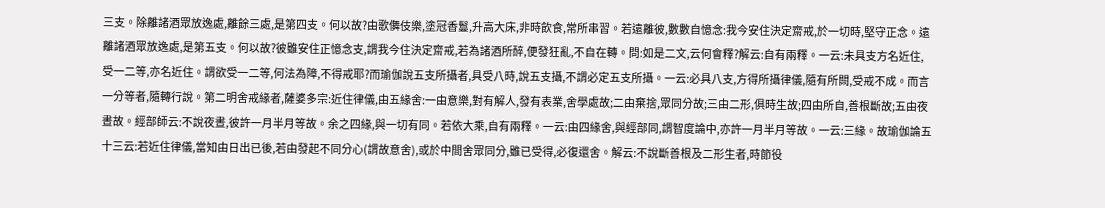三支。除離諸酒眾放逸處,離餘三處,是第四支。何以故?由歌儛伎樂,塗冠香鬘,升高大床,非時飲食,常所串習。若遠離彼,數數自憶念:我今安住決定齋戒,於一切時,堅守正念。遠離諸酒眾放逸處,是第五支。何以故?彼雖安住正憶念支,謂我今住決定齋戒,若為諸酒所醉,便發狂亂,不自在轉。問:如是二文,云何會釋?解云:自有兩釋。一云:未具支方名近住,受一二等,亦名近住。謂欲受一二等,何法為障,不得戒耶?而瑜伽說五支所攝者,具受八時,說五支攝,不謂必定五支所攝。一云:必具八支,方得所攝律儀,隨有所闕,受戒不成。而言一分等者,隨轉行說。第二明舍戒緣者,薩婆多宗:近住律儀,由五緣舍:一由意樂,對有解人,發有表業,舍學處故;二由棄捨,眾同分故;三由二形,俱時生故;四由所自,善根斷故;五由夜晝故。經部師云:不說夜晝,彼許一月半月等故。余之四緣,與一切有同。若依大乘,自有兩釋。一云:由四緣舍,與經部同,謂智度論中,亦許一月半月等故。一云:三緣。故瑜伽論五十三云:若近住律儀,當知由日出已後,若由發起不同分心(謂故意舍),或於中間舍眾同分,雖已受得,必復還舍。解云:不說斷善根及二形生者,時節役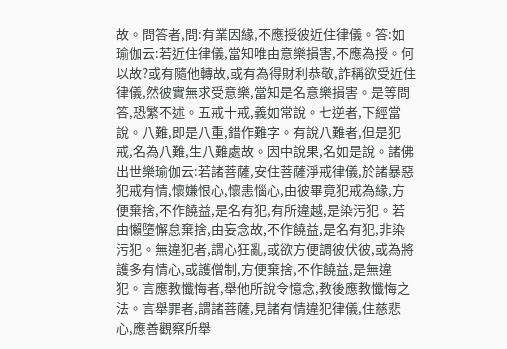故。問答者,問:有業因緣,不應授彼近住律儀。答:如瑜伽云:若近住律儀,當知唯由意樂損害,不應為授。何以故?或有隨他轉故,或有為得財利恭敬,詐稱欲受近住律儀,然彼實無求受意樂,當知是名意樂損害。是等問答,恐繁不述。五戒十戒,義如常說。七逆者,下經當說。八難,即是八重,錯作難字。有說八難者,但是犯戒,名為八難,生八難處故。因中說果,名如是說。諸佛出世樂瑜伽云:若諸菩薩,安住菩薩淨戒律儀,於諸暴惡犯戒有情,懷嫌恨心,懷恚惱心,由彼畢竟犯戒為緣,方便棄捨,不作饒益,是名有犯,有所違越,是染污犯。若由懶墮懈怠棄捨,由妄念故,不作饒益,是名有犯,非染污犯。無違犯者,謂心狂亂,或欲方便調彼伏彼,或為將護多有情心,或護僧制,方便棄捨,不作饒益,是無違犯。言應教懺悔者,舉他所說令憶念,教後應教懺悔之法。言舉罪者,謂諸菩薩,見諸有情違犯律儀,住慈悲心,應善觀察所舉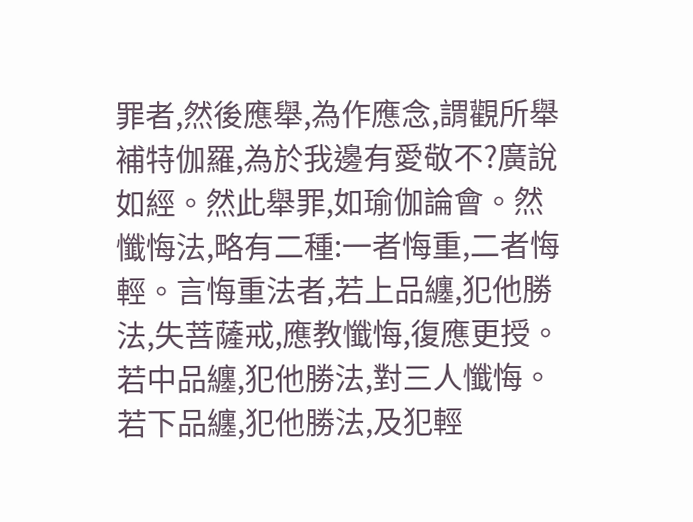罪者,然後應舉,為作應念,謂觀所舉補特伽羅,為於我邊有愛敬不?廣說如經。然此舉罪,如瑜伽論會。然懺悔法,略有二種:一者悔重,二者悔輕。言悔重法者,若上品纏,犯他勝法,失菩薩戒,應教懺悔,復應更授。若中品纏,犯他勝法,對三人懺悔。若下品纏,犯他勝法,及犯輕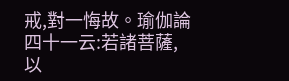戒,對一悔故。瑜伽論四十一云:若諸菩薩,以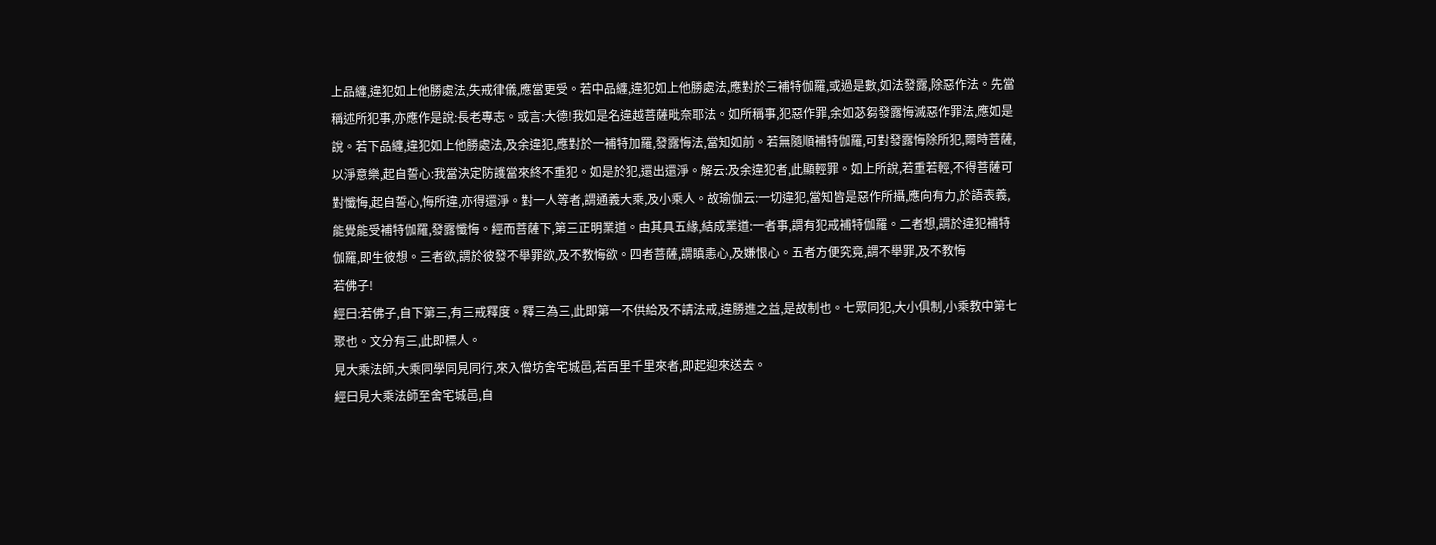上品纏,違犯如上他勝處法,失戒律儀,應當更受。若中品纏,違犯如上他勝處法,應對於三補特伽羅,或過是數,如法發露,除惡作法。先當稱述所犯事,亦應作是說:長老專志。或言:大德!我如是名違越菩薩毗奈耶法。如所稱事,犯惡作罪,余如苾芻發露悔滅惡作罪法,應如是說。若下品纏,違犯如上他勝處法,及余違犯,應對於一補特加羅,發露悔法,當知如前。若無隨順補特伽羅,可對發露悔除所犯,爾時菩薩,以淨意樂,起自誓心:我當決定防護當來終不重犯。如是於犯,還出還淨。解云:及余違犯者,此顯輕罪。如上所說,若重若輕,不得菩薩可對懺悔,起自誓心,悔所違,亦得還淨。對一人等者,謂通義大乘,及小乘人。故瑜伽云:一切違犯,當知皆是惡作所攝,應向有力,於語表義,能覺能受補特伽羅,發露懺悔。經而菩薩下,第三正明業道。由其具五緣,結成業道:一者事,謂有犯戒補特伽羅。二者想,謂於違犯補特伽羅,即生彼想。三者欲,謂於彼發不舉罪欲,及不教悔欲。四者菩薩,謂瞋恚心,及嫌恨心。五者方便究竟,謂不舉罪,及不教悔
若佛子!
經曰:若佛子,自下第三,有三戒釋度。釋三為三,此即第一不供給及不請法戒,違勝進之益,是故制也。七眾同犯,大小俱制,小乘教中第七聚也。文分有三,此即標人。
見大乘法師,大乘同學同見同行,來入僧坊舍宅城邑,若百里千里來者,即起迎來送去。
經曰見大乘法師至舍宅城邑,自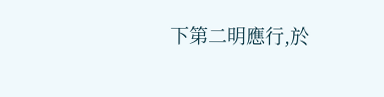下第二明應行,於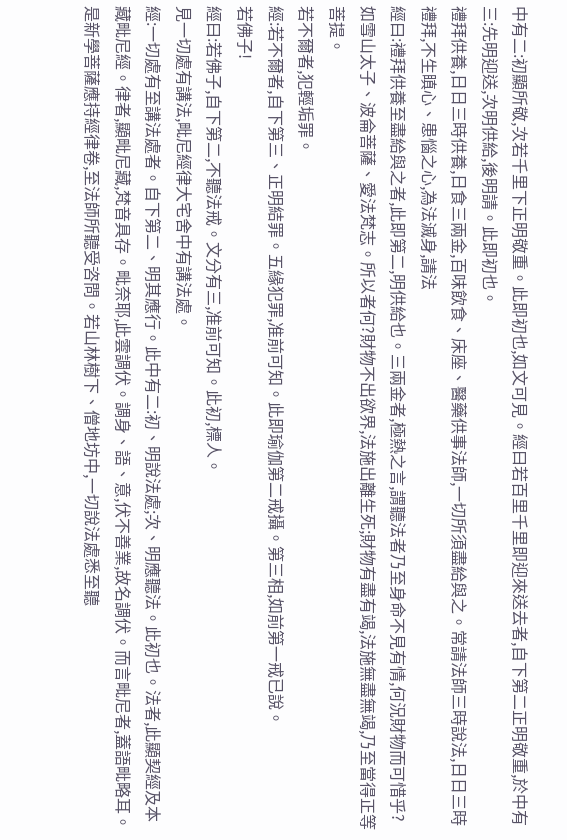中有二:初顯所敬,次若千里下正明敬重。此即初也,如文可見。經曰若百里千里即迎來送去者,自下第二正明敬重,於中有三:先明迎送,次明供給,後明請。此即初也。
禮拜供養,日日三時供養,日食三兩金,百味飲食、床座、醫藥供事法師,一切所須盡給與之。常請法師三時說法,日日三時禮拜,不生瞋心、患惱之心,為法滅身,請法
經曰:禮拜供養至盡給與之者,此即第二,明供給也。三兩金者,極熱之言,謂聽法者乃至身命不見有情,何況財物而可惜乎?如雪山太子、波侖菩薩、愛法梵志。所以者何?財物不出欲界,法施出離生死;財物有盡有竭,法施無盡無竭,乃至當得正等菩提。
若不爾者,犯輕垢罪。
經:若不爾者,自下第三、正明結罪。五緣犯罪,准前可知。此即瑜伽第二戒攝。第三相,如前第一戒已說。
若佛子!
經曰:若佛子,自下第二,不聽法戒。文分有三,准前可知。此初,標人。
見一切處有講法,毗尼經律大宅舍中有講法處。
經:一切處有至講法處者。自下第二、明其應行。此中有二:初、明說法處;次、明應聽法。此初也。法者,此顯契經及本藏毗尼經。律者,顯毗尼藏,梵音具存。毗奈耶,此雲調伏。調身、語、意,伏不善業,故名調伏。而言毗尼者,蓋語毗略耳。
是新學菩薩應持經律卷,至法師所聽受咨問。若山林樹下、僧地坊中,一切說法處悉至聽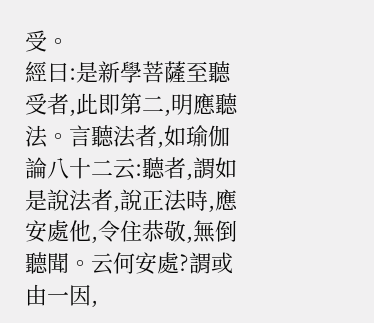受。
經曰:是新學菩薩至聽受者,此即第二,明應聽法。言聽法者,如瑜伽論八十二云:聽者,謂如是說法者,說正法時,應安處他,令住恭敬,無倒聽聞。云何安處?謂或由一因,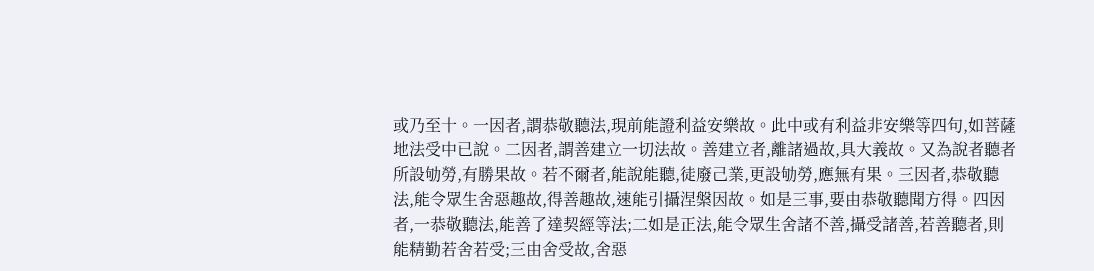或乃至十。一因者,謂恭敬聽法,現前能證利益安樂故。此中或有利益非安樂等四句,如菩薩地法受中已說。二因者,謂善建立一切法故。善建立者,離諸過故,具大義故。又為說者聽者所設劬勞,有勝果故。若不爾者,能說能聽,徒廢己業,更設劬勞,應無有果。三因者,恭敬聽法,能令眾生舍惡趣故,得善趣故,速能引攝涅槃因故。如是三事,要由恭敬聽聞方得。四因者,一恭敬聽法,能善了達契經等法;二如是正法,能令眾生舍諸不善,攝受諸善,若善聽者,則能精勤若舍若受;三由舍受故,舍惡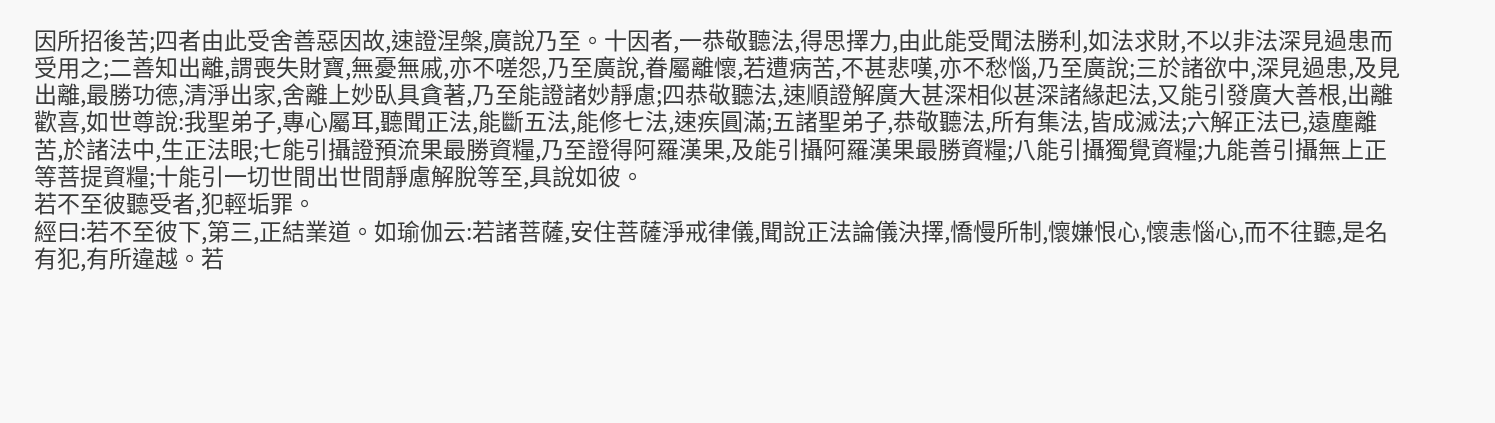因所招後苦;四者由此受舍善惡因故,速證涅槃,廣說乃至。十因者,一恭敬聽法,得思擇力,由此能受聞法勝利,如法求財,不以非法深見過患而受用之;二善知出離,謂喪失財寶,無憂無戚,亦不嗟怨,乃至廣說,眷屬離懷,若遭病苦,不甚悲嘆,亦不愁惱,乃至廣說;三於諸欲中,深見過患,及見出離,最勝功德,清淨出家,舍離上妙臥具貪著,乃至能證諸妙靜慮;四恭敬聽法,速順證解廣大甚深相似甚深諸緣起法,又能引發廣大善根,出離歡喜,如世尊說:我聖弟子,專心屬耳,聽聞正法,能斷五法,能修七法,速疾圓滿;五諸聖弟子,恭敬聽法,所有集法,皆成滅法;六解正法已,遠塵離苦,於諸法中,生正法眼;七能引攝證預流果最勝資糧,乃至證得阿羅漢果,及能引攝阿羅漢果最勝資糧;八能引攝獨覺資糧;九能善引攝無上正等菩提資糧;十能引一切世間出世間靜慮解脫等至,具說如彼。
若不至彼聽受者,犯輕垢罪。
經曰:若不至彼下,第三,正結業道。如瑜伽云:若諸菩薩,安住菩薩淨戒律儀,聞說正法論儀決擇,憍慢所制,懷嫌恨心,懷恚惱心,而不往聽,是名有犯,有所違越。若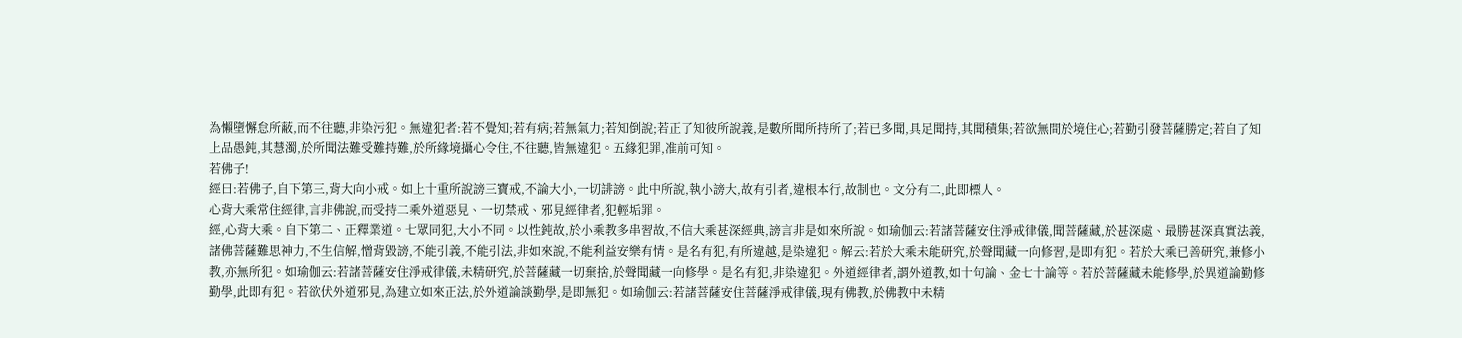為懶墮懈怠所蔽,而不往聽,非染污犯。無違犯者:若不覺知;若有病;若無氣力;若知倒說;若正了知彼所說義,是數所聞所持所了;若已多聞,具足聞持,其聞積集;若欲無間於境住心;若勤引發菩薩勝定;若自了知上品愚鈍,其慧濁,於所聞法難受難持難,於所緣境攝心令住,不往聽,皆無違犯。五緣犯罪,准前可知。
若佛子!
經曰:若佛子,自下第三,背大向小戒。如上十重所說謗三寶戒,不論大小,一切誹謗。此中所說,執小謗大,故有引者,違根本行,故制也。文分有二,此即標人。
心背大乘常住經律,言非佛說,而受持二乘外道惡見、一切禁戒、邪見經律者,犯輕垢罪。
經,心背大乘。自下第二、正釋業道。七眾同犯,大小不同。以性鈍故,於小乘教多串習故,不信大乘甚深經典,謗言非是如來所說。如瑜伽云:若諸菩薩安住淨戒律儀,聞菩薩藏,於甚深處、最勝甚深真實法義,諸佛菩薩難思神力,不生信解,憎背毀謗,不能引義,不能引法,非如來說,不能利益安樂有情。是名有犯,有所違越,是染違犯。解云:若於大乘未能研究,於聲聞藏一向修習,是即有犯。若於大乘已善研究,兼修小教,亦無所犯。如瑜伽云:若諸菩薩安住淨戒律儀,未精研究,於菩薩藏一切棄捨,於聲聞藏一向修學。是名有犯,非染違犯。外道經律者,謂外道教,如十句論、金七十論等。若於菩薩藏未能修學,於異道論勤修勤學,此即有犯。若欲伏外道邪見,為建立如來正法,於外道論談勤學,是即無犯。如瑜伽云:若諸菩薩安住菩薩淨戒律儀,現有佛教,於佛教中未精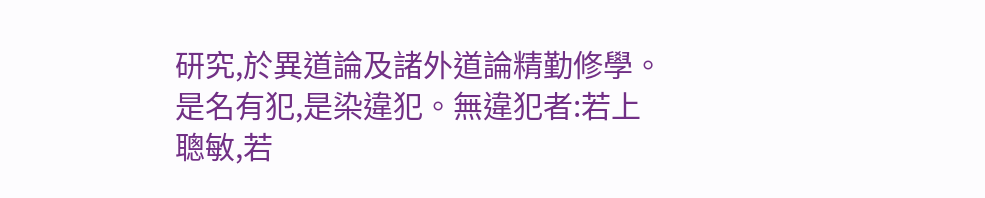研究,於異道論及諸外道論精勤修學。是名有犯,是染違犯。無違犯者:若上聰敏,若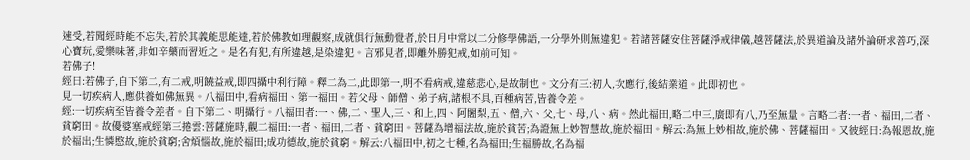速受,若聞經時能不忘失,若於其義能思能達,若於佛教如理觀察,成就俱行無動覺者,於日月中常以二分修學佛語,一分學外則無違犯。若諸菩薩安住菩薩淨戒律儀,越菩薩法,於異道論及諸外論研求善巧,深心寶玩,愛樂味著,非如辛藥而習近之。是名有犯,有所違越,是染違犯。言邪見者,即離外勝犯戒,如前可知。
若佛子!
經曰:若佛子,自下第二,有二戒,明饒益戒,即四攝中利行障。釋二為二,此即第一,明不看病戒,違慈悲心,是故制也。文分有三:初人,次應行,後結業道。此即初也。
見一切疾病人,應供養如佛無異。八福田中,看病福田、第一福田。若父母、師僧、弟子病,諸根不具,百種病苦,皆養令差。
經:一切疾病至皆養令差者。自下第二、明攝行。八福田者:一、佛,二、聖人,三、和上,四、阿闍梨,五、僧,六、父,七、母,八、病。然此福田,略二中三,廣即有八,乃至無量。言略二者:一者、福田,二者、貧窮田。故優婆塞戒經第三捲雲:菩薩施時,觀二福田:一者、福田,二者、貧窮田。菩薩為增福法故,施於貧苦;為證無上妙智慧故,施於福田。解云:為無上妙相故,施於佛、菩薩福田。又彼經曰:為報恩故,施於福出;生憐愍故,施於貧窮;舍煩惱故,施於福田;成功德故,施於貧窮。解云:八福田中,初之七種,名為福田;生福勝故,名為福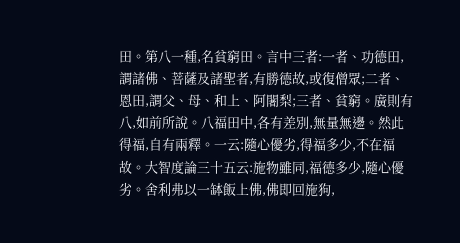田。第八一種,名貧窮田。言中三者:一者、功德田,謂諸佛、菩薩及諸聖者,有勝德故,或復僧眾;二者、恩田,謂父、母、和上、阿闍梨;三者、貧窮。廣則有八,如前所說。八福田中,各有差別,無量無邊。然此得福,自有兩釋。一云:隨心優劣,得福多少,不在福故。大智度論三十五云:施物雖同,福德多少,隨心優劣。舍利弗以一缽飯上佛,佛即回施狗,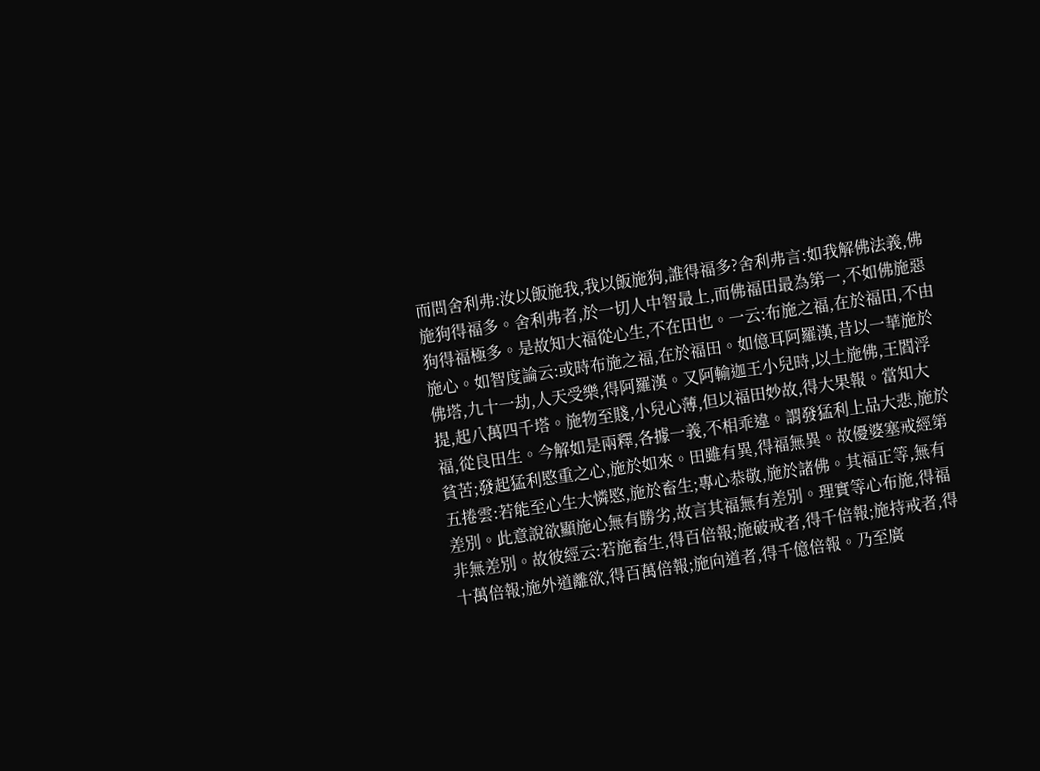而問舍利弗:汝以飯施我,我以飯施狗,誰得福多?舍利弗言:如我解佛法義,佛施狗得福多。舍利弗者,於一切人中智最上,而佛福田最為第一,不如佛施惡狗得福極多。是故知大福從心生,不在田也。一云:布施之福,在於福田,不由施心。如智度論云:或時布施之福,在於福田。如億耳阿羅漢,昔以一華施於佛塔,九十一劫,人天受樂,得阿羅漢。又阿輸迦王小兒時,以土施佛,王閻浮提,起八萬四千塔。施物至賤,小兒心薄,但以福田妙故,得大果報。當知大福,從良田生。今解如是兩釋,各據一義,不相乖違。謂發猛利上品大悲,施於貧苦;發起猛利愍重之心,施於如來。田雖有異,得福無異。故優婆塞戒經第五捲雲:若能至心生大憐愍,施於畜生;專心恭敬,施於諸佛。其福正等,無有差別。此意說欲顯施心無有勝劣,故言其福無有差別。理實等心布施,得福非無差別。故彼經云:若施畜生,得百倍報;施破戒者,得千倍報;施持戒者,得十萬倍報;施外道離欲,得百萬倍報;施向道者,得千億倍報。乃至廣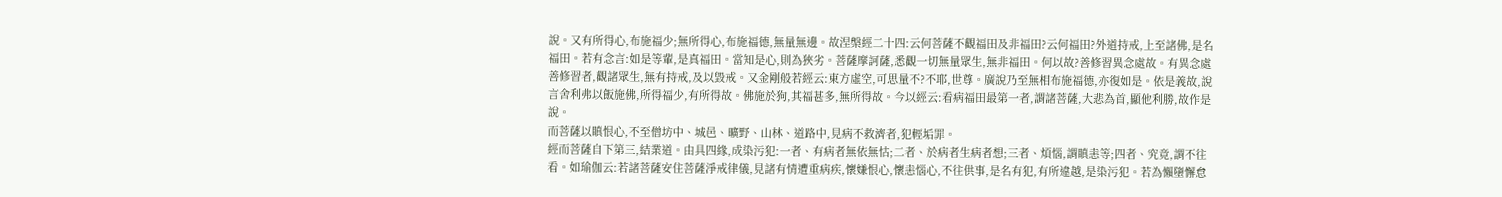說。又有所得心,布施福少;無所得心,布施福德,無量無邊。故涅槃經二十四:云何菩薩不觀福田及非福田?云何福田?外道持戒,上至諸佛,是名福田。若有念言:如是等輩,是真福田。當知是心,則為狹劣。菩薩摩訶薩,悉觀一切無量眾生,無非福田。何以故?善修習異念處故。有異念處善修習者,觀諸眾生,無有持戒,及以毀戒。又金剛般若經云:東方虛空,可思量不?不耶,世尊。廣說乃至無相布施福德,亦復如是。依是義故,說言舍利弗以飯施佛,所得福少,有所得故。佛施於狗,其福甚多,無所得故。今以經云:看病福田最第一者,謂諸菩薩,大悲為首,顯他利勝,故作是說。
而菩薩以瞋恨心,不至僧坊中、城邑、曠野、山林、道路中,見病不救濟者,犯輕垢罪。
經而菩薩自下第三,結業道。由具四緣,成染污犯:一者、有病者無依無怙;二者、於病者生病者想;三者、煩惱,謂瞋恚等;四者、究竟,謂不往看。如瑜伽云:若諸菩薩安住菩薩淨戒律儀,見諸有情遭重病疾,懷嫌恨心,懷恚惱心,不往供事,是名有犯,有所違越,是染污犯。若為懶墮懈怠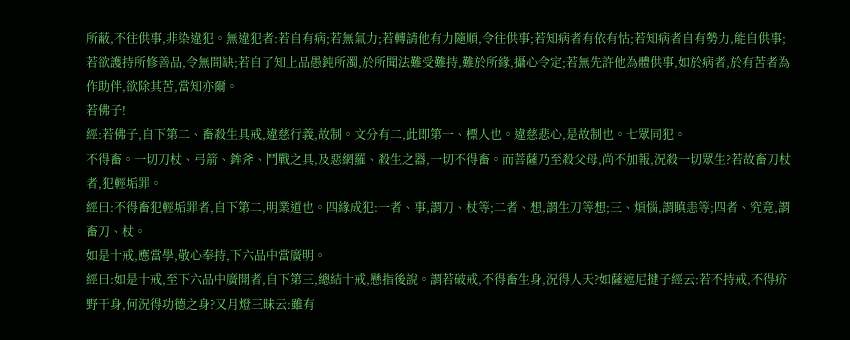所蔽,不往供事,非染違犯。無違犯者:若自有病;若無氣力;若轉請他有力隨順,令往供事;若知病者有依有怙;若知病者自有勢力,能自供事;若欲護持所修善品,令無間缺;若自了知上品愚鈍所濁,於所聞法難受難持,難於所緣,攝心令定;若無先許他為體供事,如於病者,於有苦者為作助伴,欲除其苦,當知亦爾。
若佛子!
經:若佛子,自下第二、畜殺生具戒,違慈行義,故制。文分有二,此即第一、標人也。違慈悲心,是故制也。七眾同犯。
不得畜。一切刀杖、弓箭、鉾斧、鬥戰之具,及惡網羅、殺生之器,一切不得畜。而菩薩乃至殺父母,尚不加報,況殺一切眾生?若故畜刀杖者,犯輕垢罪。
經曰:不得畜犯輕垢罪者,自下第二,明業道也。四緣成犯:一者、事,謂刀、杖等;二者、想,謂生刀等想;三、煩惱,謂瞋恚等;四者、究竟,謂畜刀、杖。
如是十戒,應當學,敬心奉持,下六品中當廣明。
經曰:如是十戒,至下六品中廣開者,自下第三,總結十戒,懸指後說。謂若破戒,不得畜生身,況得人天?如薩遮尼揵子經云:若不持戒,不得疥野干身,何況得功德之身?又月燈三昧云:雖有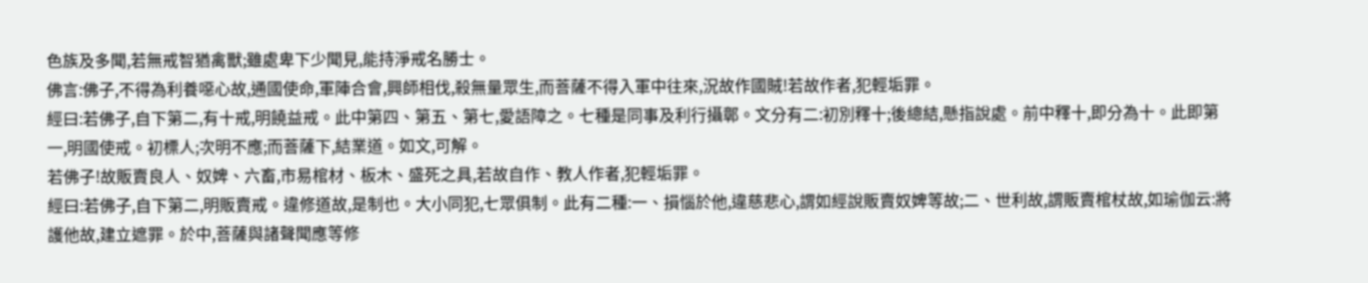色族及多聞,若無戒智猶禽獸;雖處卑下少聞見,能持淨戒名勝士。
佛言:佛子,不得為利養噁心故,通國使命,軍陣合會,興師相伐,殺無量眾生,而菩薩不得入軍中往來,況故作國賊!若故作者,犯輕垢罪。
經曰:若佛子,自下第二,有十戒,明饒益戒。此中第四、第五、第七,愛語障之。七種是同事及利行攝鄣。文分有二:初別釋十;後總結,懸指說處。前中釋十,即分為十。此即第一,明國使戒。初標人;次明不應;而菩薩下,結業道。如文,可解。
若佛子!故販賣良人、奴婢、六畜,市易棺材、板木、盛死之具,若故自作、教人作者,犯輕垢罪。
經曰:若佛子,自下第二,明販賣戒。違修道故,是制也。大小同犯,七眾俱制。此有二種:一、損惱於他,違慈悲心,謂如經說販賣奴婢等故;二、世利故,謂販賣棺杖故,如瑜伽云:將護他故,建立遮罪。於中,菩薩與諸聲聞應等修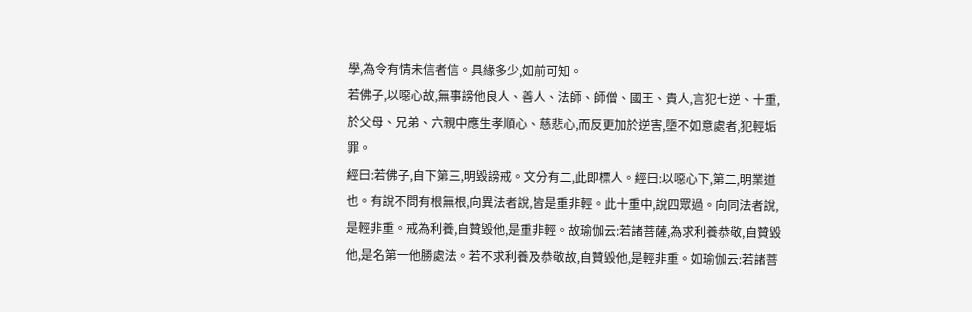學,為令有情未信者信。具緣多少,如前可知。
若佛子,以噁心故,無事謗他良人、善人、法師、師僧、國王、貴人,言犯七逆、十重,於父母、兄弟、六親中應生孝順心、慈悲心,而反更加於逆害,墮不如意處者,犯輕垢罪。
經曰:若佛子,自下第三,明毀謗戒。文分有二,此即標人。經曰:以噁心下,第二,明業道也。有說不問有根無根,向異法者說,皆是重非輕。此十重中,說四眾過。向同法者說,是輕非重。戒為利養,自贊毀他,是重非輕。故瑜伽云:若諸菩薩,為求利養恭敬,自贊毀他,是名第一他勝處法。若不求利養及恭敬故,自贊毀他,是輕非重。如瑜伽云:若諸菩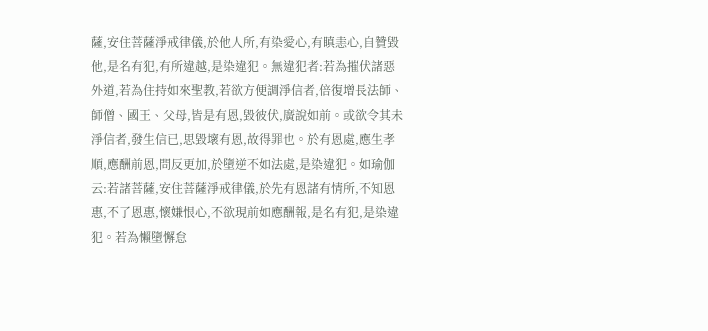薩,安住菩薩淨戒律儀,於他人所,有染愛心,有瞋恚心,自贊毀他,是名有犯,有所違越,是染違犯。無違犯者:若為摧伏諸惡外道,若為住持如來聖教,若欲方便調淨信者,倍復增長法師、師僧、國王、父母,皆是有恩,毀彼伏,廣說如前。或欲令其未淨信者,發生信已,思毀壞有恩,故得罪也。於有恩處,應生孝順,應酬前恩,問反更加,於墮逆不如法處,是染違犯。如瑜伽云:若諸菩薩,安住菩薩淨戒律儀,於先有恩諸有情所,不知恩惠,不了恩惠,懷嫌恨心,不欲現前如應酬報,是名有犯,是染違犯。若為懶墮懈怠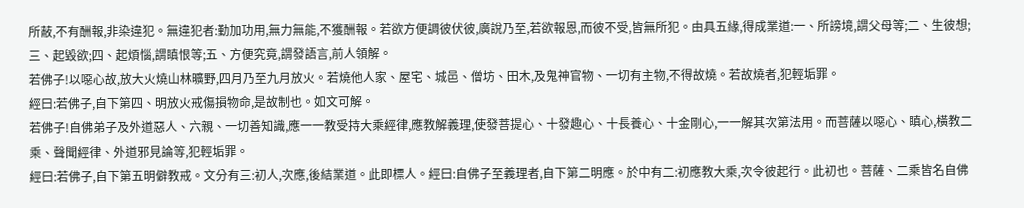所蔽,不有酬報,非染違犯。無違犯者:勤加功用,無力無能,不獲酬報。若欲方便調彼伏彼,廣說乃至,若欲報恩,而彼不受,皆無所犯。由具五緣,得成業道:一、所謗境,謂父母等;二、生彼想;三、起毀欲;四、起煩惱,謂瞋恨等;五、方便究竟,謂發語言,前人領解。
若佛子!以噁心故,放大火燒山林曠野,四月乃至九月放火。若燒他人家、屋宅、城邑、僧坊、田木,及鬼神官物、一切有主物,不得故燒。若故燒者,犯輕垢罪。
經曰:若佛子,自下第四、明放火戒傷損物命,是故制也。如文可解。
若佛子!自佛弟子及外道惡人、六親、一切善知識,應一一教受持大乘經律,應教解義理,使發菩提心、十發趣心、十長養心、十金剛心,一一解其次第法用。而菩薩以噁心、瞋心,橫教二乘、聲聞經律、外道邪見論等,犯輕垢罪。
經曰:若佛子,自下第五明僻教戒。文分有三:初人,次應,後結業道。此即標人。經曰:自佛子至義理者,自下第二明應。於中有二:初應教大乘,次令彼起行。此初也。菩薩、二乘皆名自佛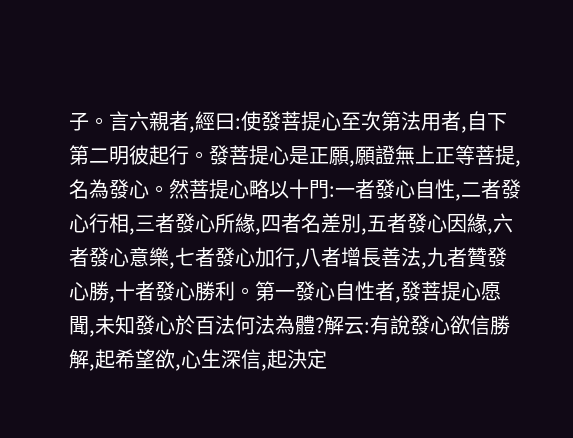子。言六親者,經曰:使發菩提心至次第法用者,自下第二明彼起行。發菩提心是正願,願證無上正等菩提,名為發心。然菩提心略以十門:一者發心自性,二者發心行相,三者發心所緣,四者名差別,五者發心因緣,六者發心意樂,七者發心加行,八者增長善法,九者贊發心勝,十者發心勝利。第一發心自性者,發菩提心愿聞,未知發心於百法何法為體?解云:有說發心欲信勝解,起希望欲,心生深信,起決定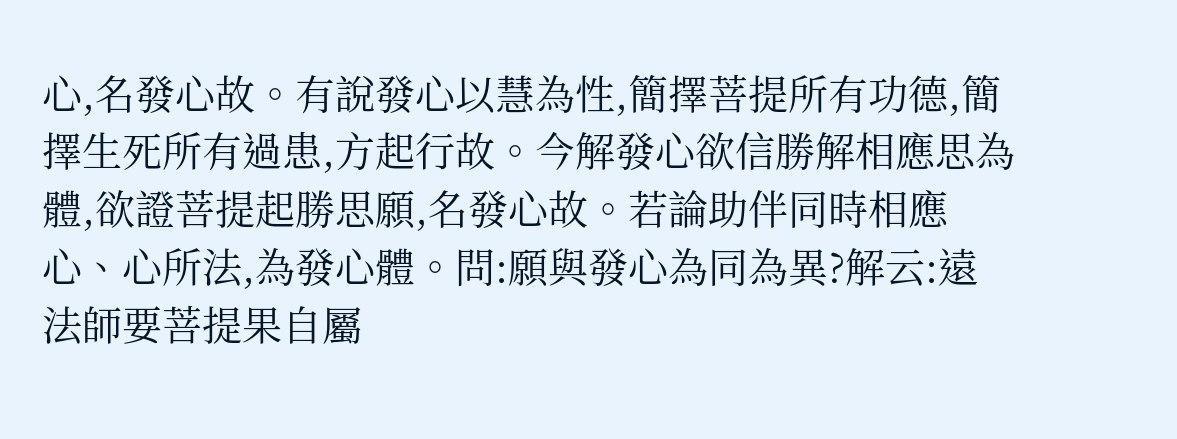心,名發心故。有說發心以慧為性,簡擇菩提所有功德,簡擇生死所有過患,方起行故。今解發心欲信勝解相應思為體,欲證菩提起勝思願,名發心故。若論助伴同時相應心、心所法,為發心體。問:願與發心為同為異?解云:遠法師要菩提果自屬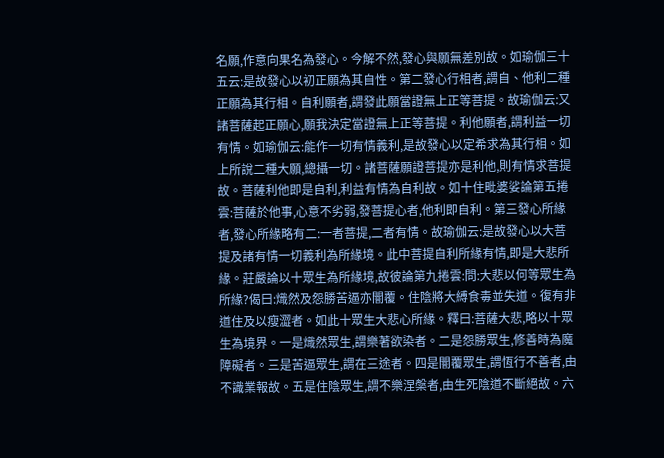名願,作意向果名為發心。今解不然,發心與願無差別故。如瑜伽三十五云:是故發心以初正願為其自性。第二發心行相者,謂自、他利二種正願為其行相。自利願者,謂發此願當證無上正等菩提。故瑜伽云:又諸菩薩起正願心,願我決定當證無上正等菩提。利他願者,謂利益一切有情。如瑜伽云:能作一切有情義利,是故發心以定希求為其行相。如上所說二種大願,總攝一切。諸菩薩願證菩提亦是利他,則有情求菩提故。菩薩利他即是自利,利益有情為自利故。如十住毗婆娑論第五捲雲:菩薩於他事,心意不劣弱,發菩提心者,他利即自利。第三發心所緣者,發心所緣略有二:一者菩提,二者有情。故瑜伽云:是故發心以大菩提及諸有情一切義利為所緣境。此中菩提自利所緣有情,即是大悲所緣。莊嚴論以十眾生為所緣境,故彼論第九捲雲:問:大悲以何等眾生為所緣?偈曰:熾然及怨勝苦逼亦闇覆。住陰將大縛食毒並失道。復有非道住及以瘦澀者。如此十眾生大悲心所緣。釋曰:菩薩大悲,略以十眾生為境界。一是熾然眾生,謂樂著欲染者。二是怨勝眾生,修善時為魔障礙者。三是苦逼眾生,謂在三途者。四是闇覆眾生,謂恆行不善者,由不識業報故。五是住陰眾生,謂不樂涅槃者,由生死陰道不斷絕故。六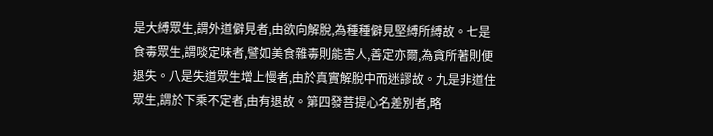是大縛眾生,謂外道僻見者,由欲向解脫,為種種僻見堅縛所縛故。七是食毒眾生,謂啖定味者,譬如美食雜毒則能害人,善定亦爾,為貪所著則便退失。八是失道眾生增上慢者,由於真實解脫中而迷謬故。九是非道住眾生,謂於下乘不定者,由有退故。第四發菩提心名差別者,略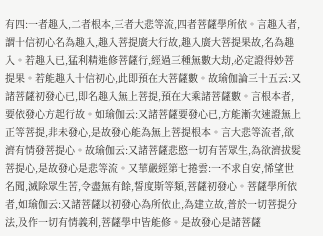有四:一者趣入,二者根本,三者大悲等流,四者菩薩學所依。言趣入者,謂十信初心名為趣入,趣入菩提廣大行故,趣入廣大菩提果故,名為趣入。若趣入已,猛利精進修菩薩行,經過三種無數大劫,必定證得妙菩提果。若能趣入十信初心,此即預在大菩薩數。故瑜伽論三十五云:又諸菩薩初發心已,即名趣入無上菩提,預在大乘諸菩薩數。言根本者,要依發心方起行故。如瑜伽云:又諸菩薩要發心已,方能漸次速證無上正等菩提,非未發心,是故發心能為無上菩提根本。言大悲等流者,欲濟有情發菩提心。故瑜伽云:又諸菩薩悲愍一切有苦眾生,為欲濟拔髮菩提心,是故發心是悲等流。又華嚴經第七捲雲:一不求自安,悕望世名聞,滅除眾生苦,令盡無有餘,誓度斯等類,菩薩初發心。菩薩學所依者,如瑜伽云:又諸菩薩以初發心為所依止,為建立故,普於一切菩提分法,及作一切有情義利,菩薩學中皆能修。是故發心是諸菩薩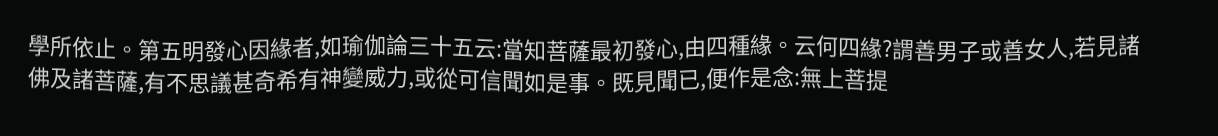學所依止。第五明發心因緣者,如瑜伽論三十五云:當知菩薩最初發心,由四種緣。云何四緣?謂善男子或善女人,若見諸佛及諸菩薩,有不思議甚奇希有神變威力,或從可信聞如是事。既見聞已,便作是念:無上菩提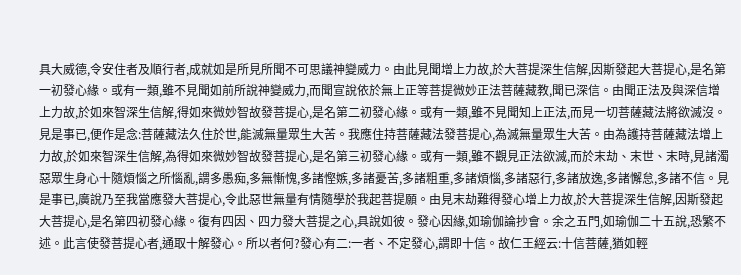具大威德,令安住者及順行者,成就如是所見所聞不可思議神變威力。由此見聞增上力故,於大菩提深生信解,因斯發起大菩提心,是名第一初發心緣。或有一類,雖不見聞如前所說神變威力,而聞宣說依於無上正等菩提微妙正法菩薩藏教,聞已深信。由聞正法及與深信增上力故,於如來智深生信解,得如來微妙智故發菩提心,是名第二初發心緣。或有一類,雖不見聞知上正法,而見一切菩薩藏法將欲滅沒。見是事已,便作是念:菩薩藏法久住於世,能滅無量眾生大苦。我應住持菩薩藏法發菩提心,為滅無量眾生大苦。由為護持菩薩藏法增上力故,於如來智深生信解,為得如來微妙智故發菩提心,是名第三初發心緣。或有一類,雖不觀見正法欲滅,而於末劫、末世、末時,見諸濁惡眾生身心十隨煩惱之所惱亂,謂多愚痴,多無慚愧,多諸慳嫉,多諸憂苦,多諸粗重,多諸煩惱,多諸惡行,多諸放逸,多諸懈怠,多諸不信。見是事已,廣說乃至我當應發大菩提心,令此惡世無量有情隨學於我起菩提願。由見末劫難得發心增上力故,於大菩提深生信解,因斯發起大菩提心,是名第四初發心緣。復有四因、四力發大菩提之心,具說如彼。發心因緣,如瑜伽論抄會。余之五門,如瑜伽二十五說,恐繁不述。此言使發菩提心者,通取十解發心。所以者何?發心有二:一者、不定發心,謂即十信。故仁王經云:十信菩薩,猶如輕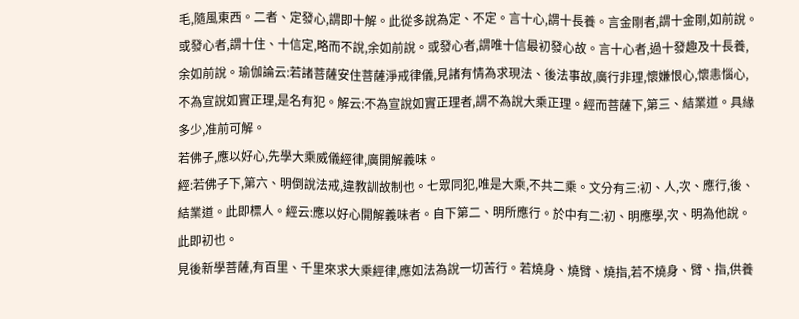毛,隨風東西。二者、定發心,謂即十解。此從多說為定、不定。言十心,謂十長養。言金剛者,謂十金剛,如前說。或發心者,謂十住、十信定,略而不說,余如前說。或發心者,謂唯十信最初發心故。言十心者,過十發趣及十長養,余如前說。瑜伽論云:若諸菩薩安住菩薩淨戒律儀,見諸有情為求現法、後法事故,廣行非理,懷嫌恨心,懷恚惱心,不為宣說如實正理,是名有犯。解云:不為宣說如實正理者,謂不為說大乘正理。經而菩薩下,第三、結業道。具緣多少,准前可解。
若佛子,應以好心,先學大乘威儀經律,廣開解義味。
經:若佛子下,第六、明倒說法戒,違教訓故制也。七眾同犯,唯是大乘,不共二乘。文分有三:初、人,次、應行,後、結業道。此即標人。經云:應以好心開解義味者。自下第二、明所應行。於中有二:初、明應學,次、明為他說。此即初也。
見後新學菩薩,有百里、千里來求大乘經律,應如法為說一切苦行。若燒身、燒臂、燒指,若不燒身、臂、指,供養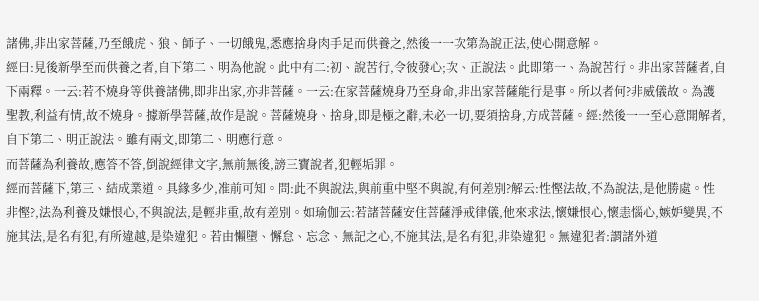諸佛,非出家菩薩,乃至餓虎、狼、師子、一切餓鬼,悉應捨身肉手足而供養之,然後一一次第為說正法,使心開意解。
經曰:見後新學至而供養之者,自下第二、明為他說。此中有二:初、說苦行,令彼發心;次、正說法。此即第一、為說苦行。非出家菩薩者,自下兩釋。一云:若不燒身等供養諸佛,即非出家,亦非菩薩。一云:在家菩薩燒身乃至身命,非出家菩薩能行是事。所以者何?非威儀故。為護聖教,利益有情,故不燒身。據新學菩薩,故作是說。菩薩燒身、捨身,即是極之辭,未必一切,要須捨身,方成菩薩。經:然後一一至心意開解者,自下第二、明正說法。雖有兩文,即第二、明應行意。
而菩薩為利養故,應答不答,倒說經律文字,無前無後,謗三寶說者,犯輕垢罪。
經而菩薩下,第三、結成業道。具緣多少,准前可知。問:此不與說法,與前重中堅不與說,有何差別?解云:性慳法故,不為說法,是他勝處。性非慳?,法為利養及嫌恨心,不與說法,是輕非重,故有差別。如瑜伽云:若諸菩薩安住菩薩淨戒律儀,他來求法,懷嫌恨心,懷恚惱心,嫉妒變異,不施其法,是名有犯,有所違越,是染違犯。若由懶墮、懈怠、忘念、無記之心,不施其法,是名有犯,非染違犯。無違犯者:謂諸外道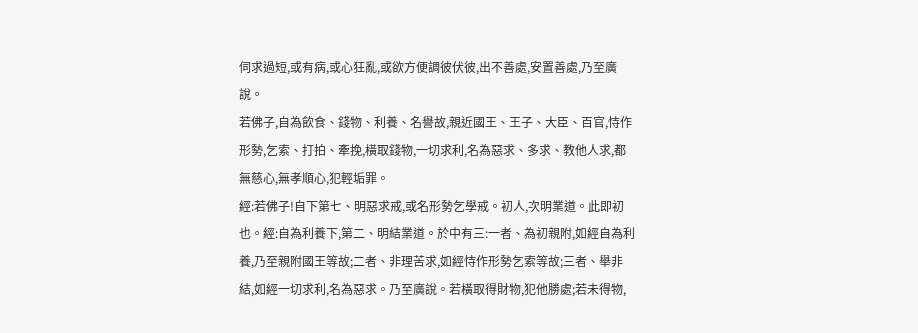伺求過短,或有病,或心狂亂,或欲方便調彼伏彼,出不善處,安置善處,乃至廣說。
若佛子,自為飲食、錢物、利養、名譽故,親近國王、王子、大臣、百官,恃作形勢,乞索、打拍、牽挽,橫取錢物,一切求利,名為惡求、多求、教他人求,都無慈心,無孝順心,犯輕垢罪。
經:若佛子!自下第七、明惡求戒,或名形勢乞學戒。初人,次明業道。此即初也。經:自為利養下,第二、明結業道。於中有三:一者、為初親附,如經自為利養,乃至親附國王等故;二者、非理苦求,如經恃作形勢乞索等故;三者、舉非結,如經一切求利,名為惡求。乃至廣說。若橫取得財物,犯他勝處;若未得物,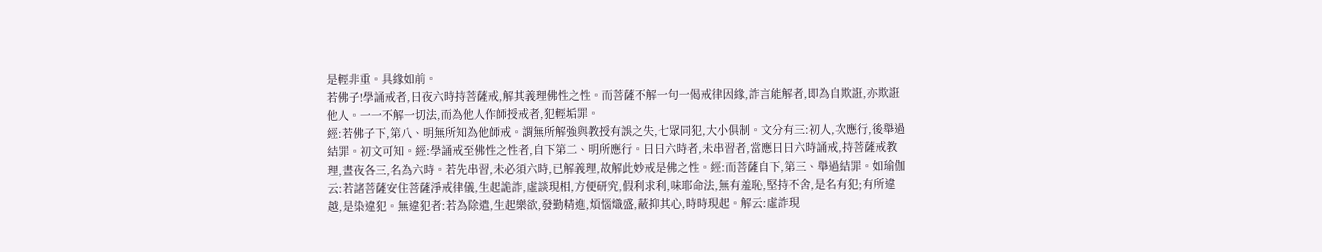是輕非重。具緣如前。
若佛子!學誦戒者,日夜六時持菩薩戒,解其義理佛性之性。而菩薩不解一句一偈戒律因緣,詐言能解者,即為自欺誑,亦欺誑他人。一一不解一切法,而為他人作師授戒者,犯輕垢罪。
經:若佛子下,第八、明無所知為他師戒。謂無所解強與教授有誤之失,七眾同犯,大小俱制。文分有三:初人,次應行,後舉過結罪。初文可知。經:學誦戒至佛性之性者,自下第二、明所應行。日日六時者,未串習者,當應日日六時誦戒,持菩薩戒教理,晝夜各三,名為六時。若先串習,未必須六時,已解義理,故解此妙戒是佛之性。經:而菩薩自下,第三、舉過結罪。如瑜伽云:若諸菩薩安住菩薩淨戒律儀,生起詭詐,虛談現相,方便研究,假利求利,味耶命法,無有羞恥,堅持不舍,是名有犯;有所違越,是染違犯。無違犯者:若為除遣,生起樂欲,發勤精進,煩惱熾盛,蔽抑其心,時時現起。解云:虛詐現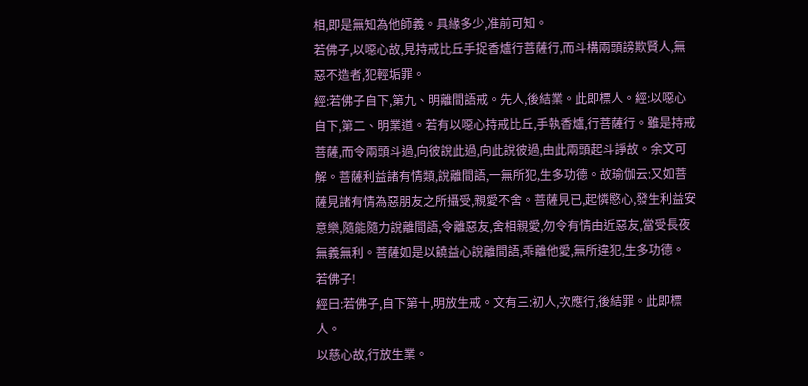相,即是無知為他師義。具緣多少,准前可知。
若佛子,以噁心故,見持戒比丘手捉香爐行菩薩行,而斗構兩頭謗欺賢人,無惡不造者,犯輕垢罪。
經:若佛子自下,第九、明離間語戒。先人,後結業。此即標人。經:以噁心自下,第二、明業道。若有以噁心持戒比丘,手執香爐,行菩薩行。雖是持戒菩薩,而令兩頭斗過,向彼說此過,向此說彼過,由此兩頭起斗諍故。余文可解。菩薩利益諸有情類,說離間語,一無所犯,生多功德。故瑜伽云:又如菩薩見諸有情為惡朋友之所攝受,親愛不舍。菩薩見已,起憐愍心,發生利益安意樂,隨能隨力說離間語,令離惡友,舍相親愛,勿令有情由近惡友,當受長夜無義無利。菩薩如是以饒益心說離間語,乖離他愛,無所違犯,生多功德。
若佛子!
經曰:若佛子,自下第十,明放生戒。文有三:初人,次應行,後結罪。此即標人。
以慈心故,行放生業。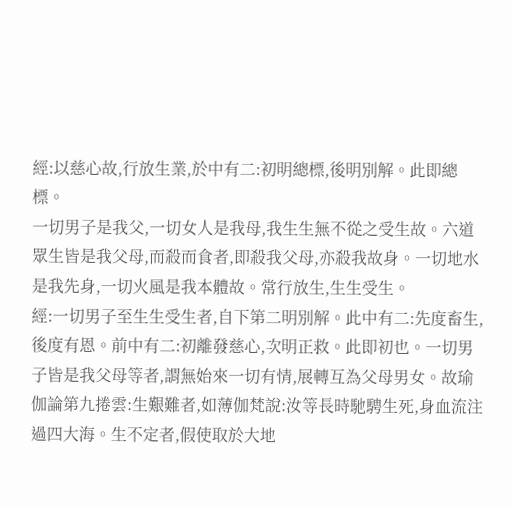經:以慈心故,行放生業,於中有二:初明總標,後明別解。此即總標。
一切男子是我父,一切女人是我母,我生生無不從之受生故。六道眾生皆是我父母,而殺而食者,即殺我父母,亦殺我故身。一切地水是我先身,一切火風是我本體故。常行放生,生生受生。
經:一切男子至生生受生者,自下第二明別解。此中有二:先度畜生,後度有恩。前中有二:初離發慈心,次明正救。此即初也。一切男子皆是我父母等者,謂無始來一切有情,展轉互為父母男女。故瑜伽論第九捲雲:生艱難者,如薄伽梵說:汝等長時馳騁生死,身血流注過四大海。生不定者,假使取於大地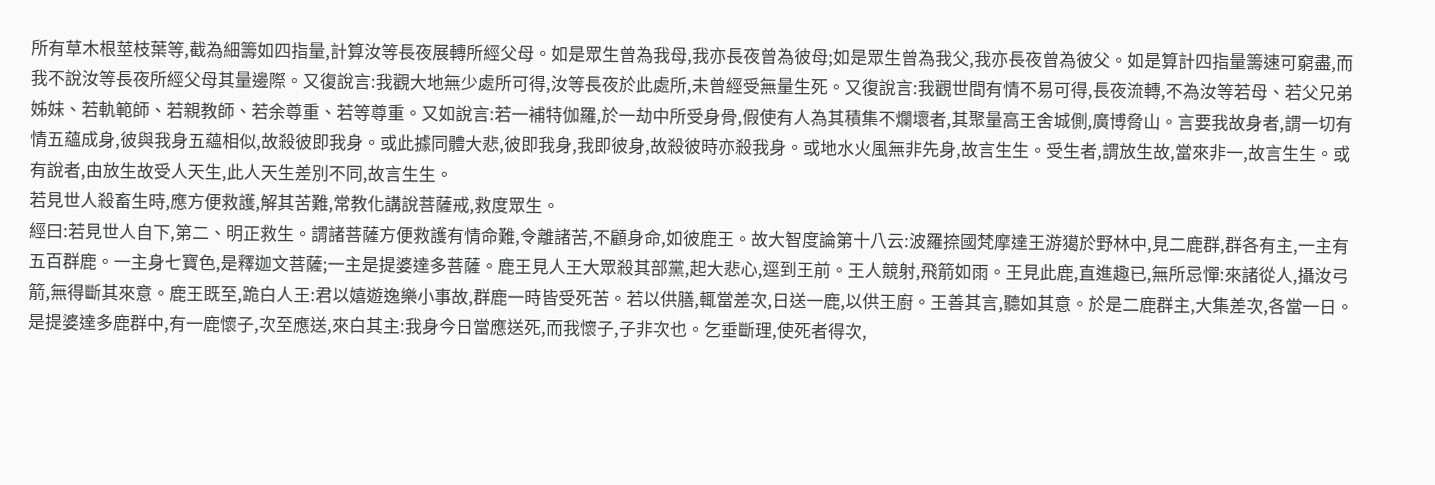所有草木根莖枝葉等,截為細籌如四指量,計算汝等長夜展轉所經父母。如是眾生曾為我母,我亦長夜曾為彼母;如是眾生曾為我父,我亦長夜曾為彼父。如是算計四指量籌速可窮盡,而我不說汝等長夜所經父母其量邊際。又復說言:我觀大地無少處所可得,汝等長夜於此處所,未曾經受無量生死。又復說言:我觀世間有情不易可得,長夜流轉,不為汝等若母、若父兄弟姊妹、若軌範師、若親教師、若余尊重、若等尊重。又如說言:若一補特伽羅,於一劫中所受身骨,假使有人為其積集不爛壞者,其聚量高王舍城側,廣博脅山。言要我故身者,謂一切有情五蘊成身,彼與我身五蘊相似,故殺彼即我身。或此據同體大悲,彼即我身,我即彼身,故殺彼時亦殺我身。或地水火風無非先身,故言生生。受生者,謂放生故,當來非一,故言生生。或有說者,由放生故受人天生,此人天生差別不同,故言生生。
若見世人殺畜生時,應方便救護,解其苦難,常教化講說菩薩戒,救度眾生。
經曰:若見世人自下,第二、明正救生。謂諸菩薩方便救護有情命難,令離諸苦,不顧身命,如彼鹿王。故大智度論第十八云:波羅捺國梵摩達王游獦於野林中,見二鹿群,群各有主,一主有五百群鹿。一主身七寶色,是釋迦文菩薩;一主是提婆達多菩薩。鹿王見人王大眾殺其部黨,起大悲心,逕到王前。王人競射,飛箭如雨。王見此鹿,直進趣已,無所忌憚:來諸從人,攝汝弓箭,無得斷其來意。鹿王既至,跪白人王:君以嬉遊逸樂小事故,群鹿一時皆受死苦。若以供膳,輒當差次,日送一鹿,以供王廚。王善其言,聽如其意。於是二鹿群主,大集差次,各當一日。是提婆達多鹿群中,有一鹿懷子,次至應送,來白其主:我身今日當應送死,而我懷子,子非次也。乞垂斷理,使死者得次,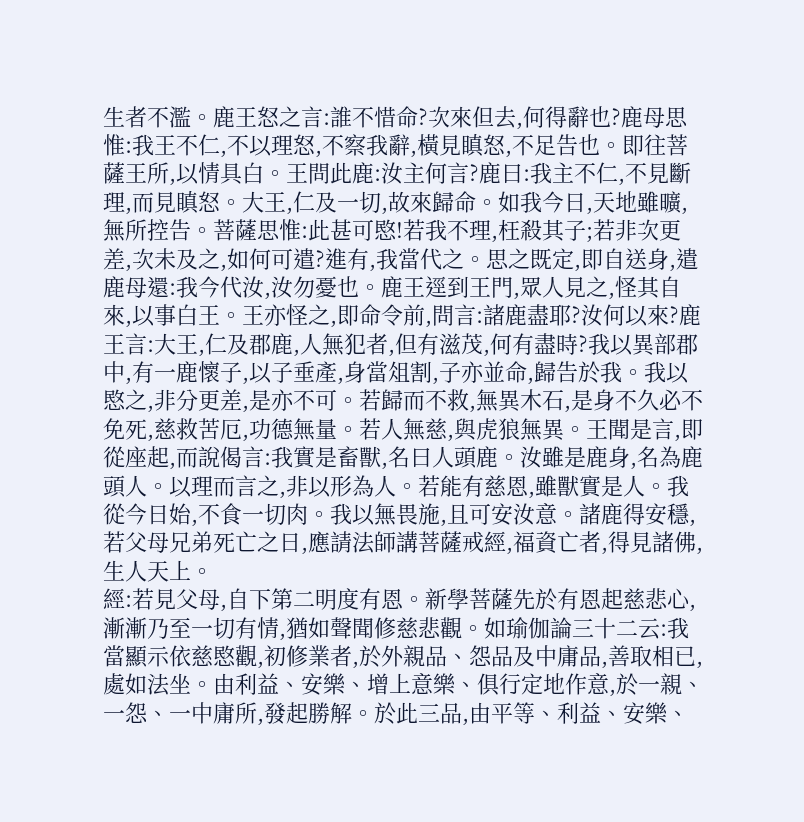生者不濫。鹿王怒之言:誰不惜命?次來但去,何得辭也?鹿母思惟:我王不仁,不以理怒,不察我辭,橫見瞋怒,不足告也。即往菩薩王所,以情具白。王問此鹿:汝主何言?鹿曰:我主不仁,不見斷理,而見瞋怒。大王,仁及一切,故來歸命。如我今日,天地雖曠,無所控告。菩薩思惟:此甚可愍!若我不理,枉殺其子;若非次更差,次未及之,如何可遣?進有,我當代之。思之既定,即自送身,遣鹿母還:我今代汝,汝勿憂也。鹿王逕到王門,眾人見之,怪其自來,以事白王。王亦怪之,即命令前,問言:諸鹿盡耶?汝何以來?鹿王言:大王,仁及郡鹿,人無犯者,但有滋茂,何有盡時?我以異部郡中,有一鹿懷子,以子垂產,身當俎割,子亦並命,歸告於我。我以愍之,非分更差,是亦不可。若歸而不救,無異木石,是身不久必不免死,慈救苦厄,功德無量。若人無慈,與虎狼無異。王聞是言,即從座起,而說偈言:我實是畜獸,名曰人頭鹿。汝雖是鹿身,名為鹿頭人。以理而言之,非以形為人。若能有慈恩,雖獸實是人。我從今日始,不食一切肉。我以無畏施,且可安汝意。諸鹿得安穩,
若父母兄弟死亡之日,應請法師講菩薩戒經,福資亡者,得見諸佛,生人天上。
經:若見父母,自下第二明度有恩。新學菩薩先於有恩起慈悲心,漸漸乃至一切有情,猶如聲聞修慈悲觀。如瑜伽論三十二云:我當顯示依慈愍觀,初修業者,於外親品、怨品及中庸品,善取相已,處如法坐。由利益、安樂、增上意樂、俱行定地作意,於一親、一怨、一中庸所,發起勝解。於此三品,由平等、利益、安樂、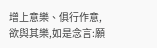增上意樂、俱行作意,欲與其樂,如是念言:願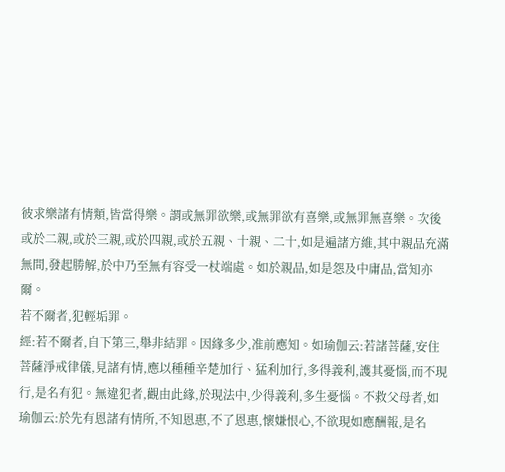彼求樂諸有情類,皆當得樂。謂或無罪欲樂,或無罪欲有喜樂,或無罪無喜樂。次後或於二親,或於三親,或於四親,或於五親、十親、二十,如是遍諸方維,其中親品充滿無間,發起勝解,於中乃至無有容受一杖端處。如於親品,如是怨及中庸品,當知亦爾。
若不爾者,犯輕垢罪。
經:若不爾者,自下第三,舉非結罪。因緣多少,准前應知。如瑜伽云:若諸菩薩,安住菩薩淨戒律儀,見諸有情,應以種種辛楚加行、猛利加行,多得義利,護其憂惱,而不現行,是名有犯。無違犯者,觀由此緣,於現法中,少得義利,多生憂惱。不救父母者,如瑜伽云:於先有恩諸有情所,不知恩惠,不了恩惠,懷嫌恨心,不欲現如應酬報,是名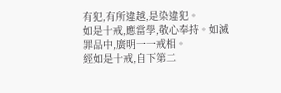有犯,有所違越,是染違犯。
如是十戒,應當學,敬心奉持。如滅罪品中,廣明一一戒相。
經如是十戒,自下第二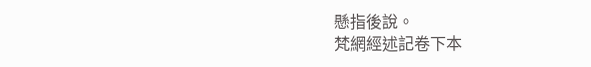懸指後說。
梵網經述記卷下本